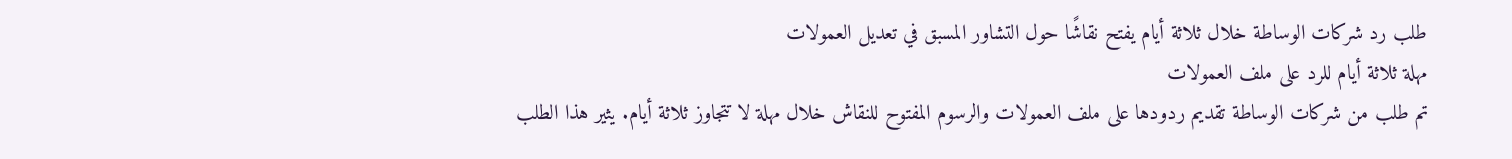طلب رد شركات الوساطة خلال ثلاثة أيام يفتح نقاشًا حول التشاور المسبق في تعديل العمولات
مهلة ثلاثة أيام للرد على ملف العمولات
تم طلب من شركات الوساطة تقديم ردودها على ملف العمولات والرسوم المفتوح للنقاش خلال مهلة لا تتجاوز ثلاثة أيام. يثير هذا الطلب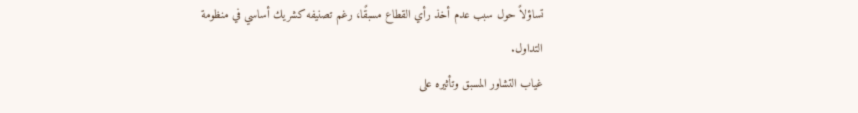تساؤلاً حول سبب عدم أخذ رأي القطاع مسبقًا، رغم تصنيفه كشريك أساسي في منظومة التداول.
غياب التشاور المسبق وتأثيره على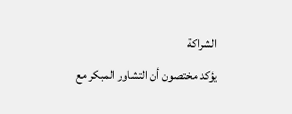الشراكة
يؤكد مختصون أن التشاور المبكر مع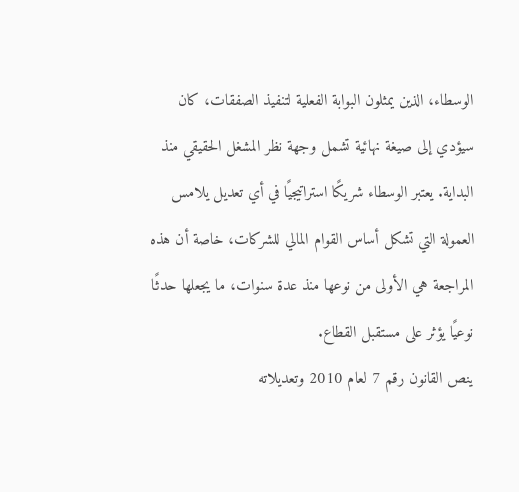الوسطاء، الذين يمثلون البوابة الفعلية لتنفيذ الصفقات، كان سيؤدي إلى صيغة نهائية تشمل وجهة نظر المشغل الحقيقي منذ البداية. يعتبر الوسطاء شريكًا استراتيجيًا في أي تعديل يلامس العمولة التي تشكل أساس القوام المالي للشركات، خاصة أن هذه المراجعة هي الأولى من نوعها منذ عدة سنوات، ما يجعلها حدثًا نوعيًا يؤثر على مستقبل القطاع.
ينص القانون رقم 7 لعام 2010 وتعديلاته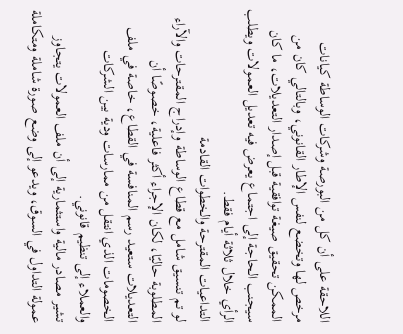اللاحقة على أن كل من البورصة وشركات الوساطة كيانات مرخص لها وتخضع لنفس الإطار القانوني، وبالتالي كان من الممكن تحقيق صيغة توافقية قبل إصدار التعديلات، ما كان سيجنب الحاجة إلى اجتماع يعرض فيه تعديل العمولات ويطلب الرأي خلال ثلاثة أيام فقط.
التداعيات المقترحة والخطوات القادمة
لو تم تنسيق شامل مع قطاع الوساطة وإدراج المقترحات والآراء المطلوبة حاليًا، لكان الإجراء أكثر فاعلية، خصوصًا أن التعديلات ستعيد رسم المنافسة في القطاع، خاصة في ملف الخصومات الذي انتقل من ممارسات ودية بين الشركات والعملاء إلى تنظيم قانوني.
تشير مصادر مالية واستثمارية إلى أن ملف العمولات يتجاوز عمولة التداول في السوق، ويدعو إلى وضع صورة شاملة ومتكاملة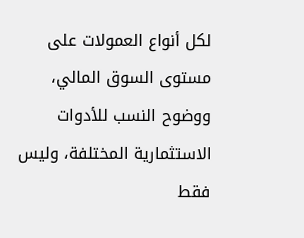لكل أنواع العمولات على مستوى السوق المالي، ووضوح النسب للأدوات الاستثمارية المختلفة، وليس فقط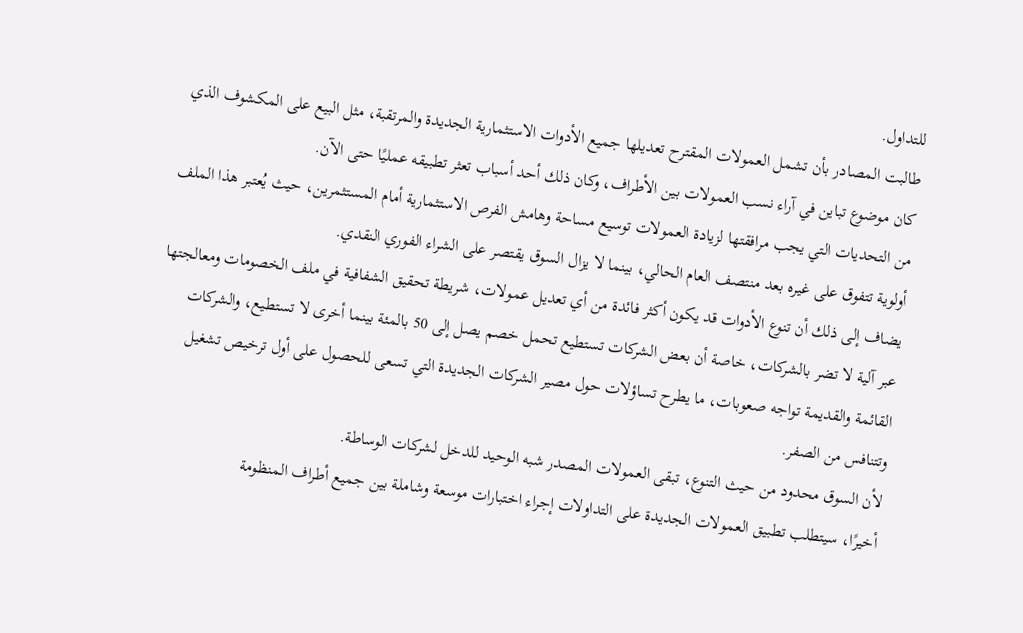للتداول.
طالبت المصادر بأن تشمل العمولات المقترح تعديلها جميع الأدوات الاستثمارية الجديدة والمرتقبة، مثل البيع على المكشوف الذي كان موضوع تباين في آراء نسب العمولات بين الأطراف، وكان ذلك أحد أسباب تعثر تطبيقه عمليًا حتى الآن.
من التحديات التي يجب مرافقتها لزيادة العمولات توسيع مساحة وهامش الفرص الاستثمارية أمام المستثمرين، حيث يُعتبر هذا الملف أولوية تتفوق على غيره بعد منتصف العام الحالي، بينما لا يزال السوق يقتصر على الشراء الفوري النقدي.
يضاف إلى ذلك أن تنوع الأدوات قد يكون أكثر فائدة من أي تعديل عمولات، شريطة تحقيق الشفافية في ملف الخصومات ومعالجتها عبر آلية لا تضر بالشركات، خاصة أن بعض الشركات تستطيع تحمل خصم يصل إلى 50 بالمئة بينما أخرى لا تستطيع، والشركات القائمة والقديمة تواجه صعوبات، ما يطرح تساؤلات حول مصير الشركات الجديدة التي تسعى للحصول على أول ترخيص تشغيل وتتنافس من الصفر.
لأن السوق محدود من حيث التنوع، تبقى العمولات المصدر شبه الوحيد للدخل لشركات الوساطة.
أخيرًا، سيتطلب تطبيق العمولات الجديدة على التداولات إجراء اختبارات موسعة وشاملة بين جميع أطراف المنظومة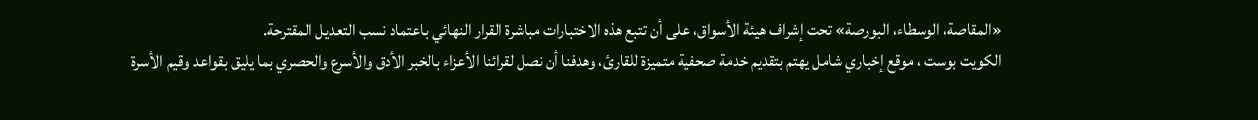«المقاصة، الوسطاء، البورصة» تحت إشراف هيئة الأسواق، على أن تتبع هذه الاختبارات مباشرة القرار النهائي باعتماد نسب التعديل المقترحة.
الكويت بوست ، موقع إخباري شامل يهتم بتقديم خدمة صحفية متميزة للقارئ، وهدفنا أن نصل لقرائنا الأعزاء بالخبر الأدق والأسرع والحصري بما يليق بقواعد وقيم الأسرة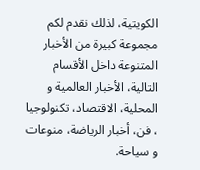الكويتية، لذلك نقدم لكم مجموعة كبيرة من الأخبار المتنوعة داخل الأقسام التالية، الأخبار العالمية و المحلية، الاقتصاد، تكنولوجيا ، فن، أخبار الرياضة، منوعات و سياحة.